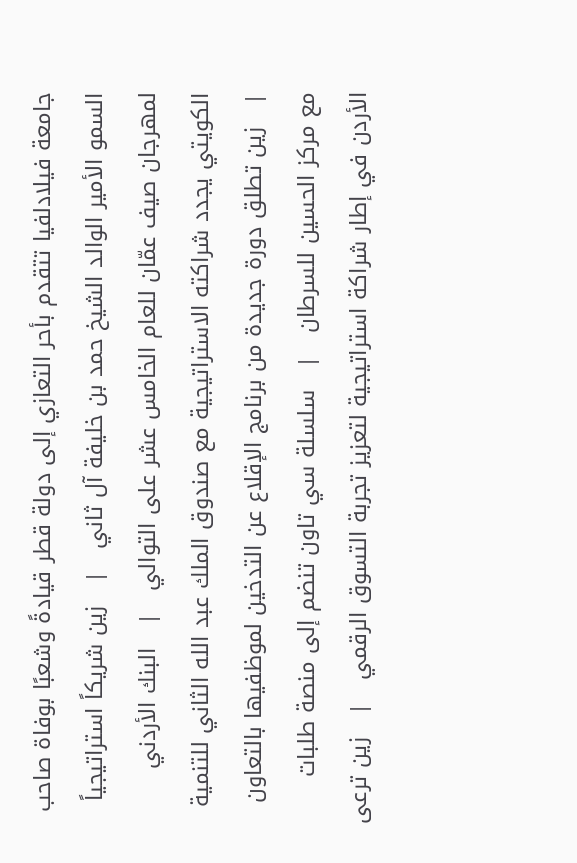جامعة فيلادلفيا تتقدم بأحر التعازي إلى دولة قطر قيادةً وشعبًا بوفاة صاحب السمو الأمير الوالد الشيخ حمد بن خليفة آل ثاني   |   زين شريكاً استراتيجياً لمهرجان صيف عمّان للعام الخامس عشر على التوالي   |   البنك الأردني الكويتي يجدد شراكته الاستراتيجية مع صندوق الملك عبد الله الثاني للتنمية   |   زين تطلق دورة جديدة من برنامج الإقلاع عن التدخين لموظفيها بالتعاون مع مركز الحسين للسرطان   |   سلسلة سي تاون تنضم إلى منصة طلبات الأردن في إطار شراكة استراتيجية لتعزيز تجربة التسوق الرقمي   |   زين ترعى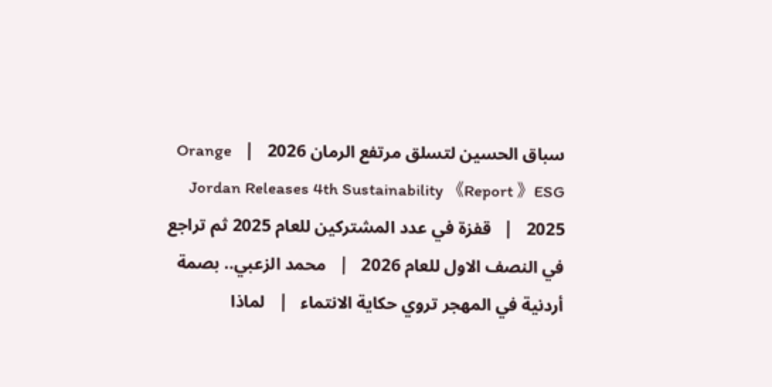سباق الحسين لتسلق مرتفع الرمان 2026   |   Orange Jordan Releases 4th Sustainability 《Report 》ESG 2025   |   قفزة في عدد المشتركين للعام 2025 ثم تراجع في النصف الاول للعام 2026   |   محمد الزعبي.. بصمة أردنية في المهجر تروي حكاية الانتماء   |   لماذا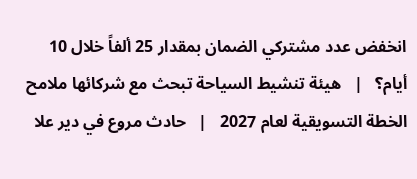انخفض عدد مشتركي الضمان بمقدار 25 ألفاً خلال 10 أيام؟   |   هيئة تنشيط السياحة تبحث مع شركائها ملامح الخطة التسويقية لعام 2027   |   حادث مروع في دير علا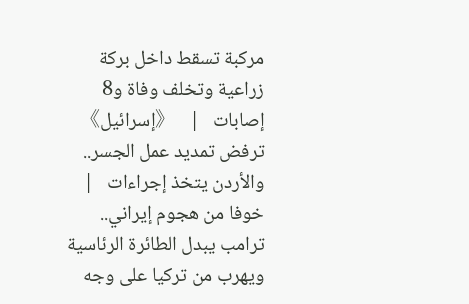مركبة تسقط داخل بركة زراعية وتخلف وفاة و8 إصابات   |   《إسرائيل》 ترفض تمديد عمل الجسر.. والأردن يتخذ إجراءات   |   خوفا من هجوم إيراني.. ترامب يبدل الطائرة الرئاسية ويهرب من تركيا على وجه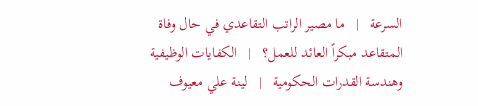السرعة   |   ما مصير الراتب التقاعدي في حال وفاة المتقاعد مبكراً العائد للعمل؟   |   الكفايات الوظيفية وهندسة القدرات الحكومية   |   لينة علي معيوف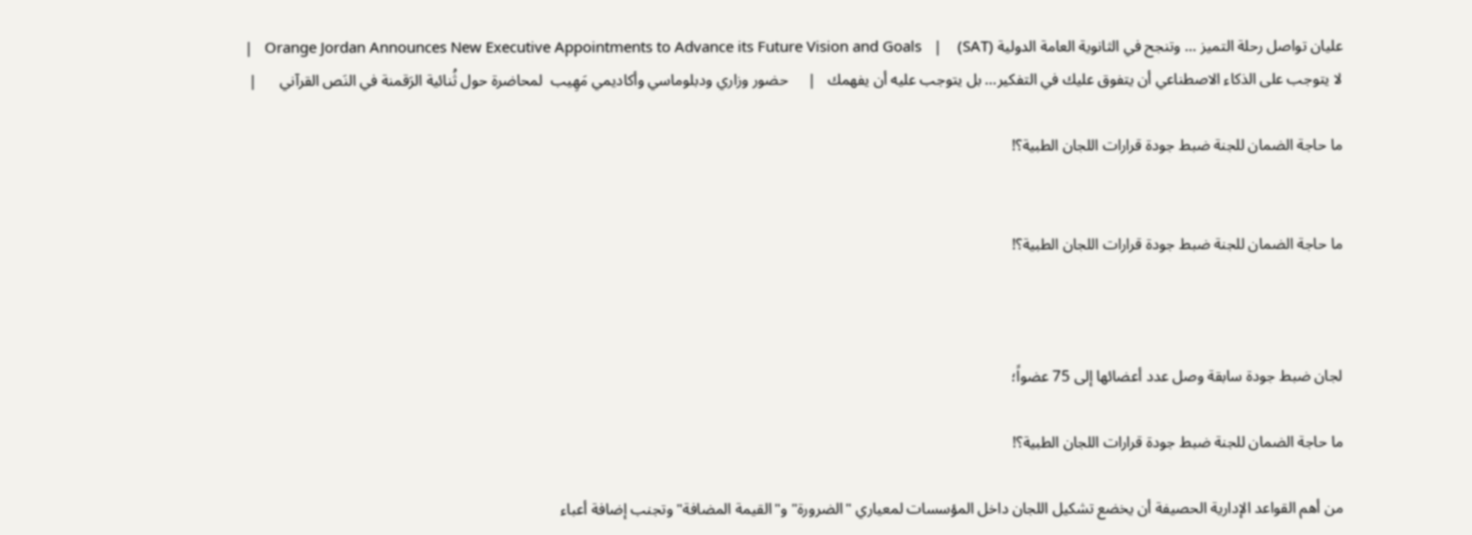عليان تواصل رحلة التميز … وتنجح في الثانوية العامة الدولية (SAT)    |   Orange Jordan Announces New Executive Appointments to Advance its Future Vision and Goals   |   لا يتوجب على الذكاء الاصطناعي أن يتفوق عليك في التفكير... بل يتوجب عليه أن يفهمك   |     حضور وزاري ودبلوماسي وأكاديمي مَهِيب  لمحاضرة حول ثُنائية الرَقمنة في النَص القرآني      |

ما حاجة الضمان للجنة ضبط جودة قرارات اللجان الطبية؟!


ما حاجة الضمان للجنة ضبط جودة قرارات اللجان الطبية؟!



لجان ضبط جودة سابقة وصل عدد أعضائها إلى 75 عضواً؛

ما حاجة الضمان للجنة ضبط جودة قرارات اللجان الطبية؟!

من أهم القواعد الإدارية الحصيفة أن يخضع تشكيل اللجان داخل المؤسسات لمعياري "الضرورة" و"القيمة المضافة" وتجنب إضافة أعباء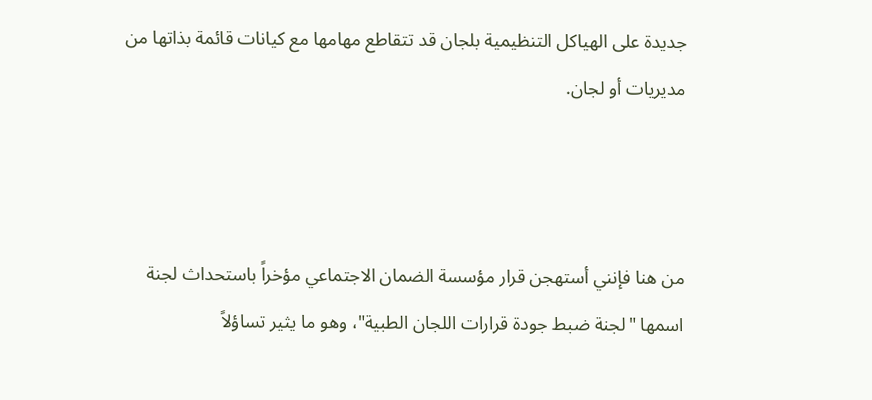جديدة على الهياكل التنظيمية بلجان قد تتقاطع مهامها مع كيانات قائمة بذاتها من مديريات أو لجان.



من هنا فإنني أستهجن قرار مؤسسة الضمان الاجتماعي مؤخراً باستحداث لجنة اسمها "لجنة ضبط جودة قرارات اللجان الطبية"، وهو ما يثير تساؤلاً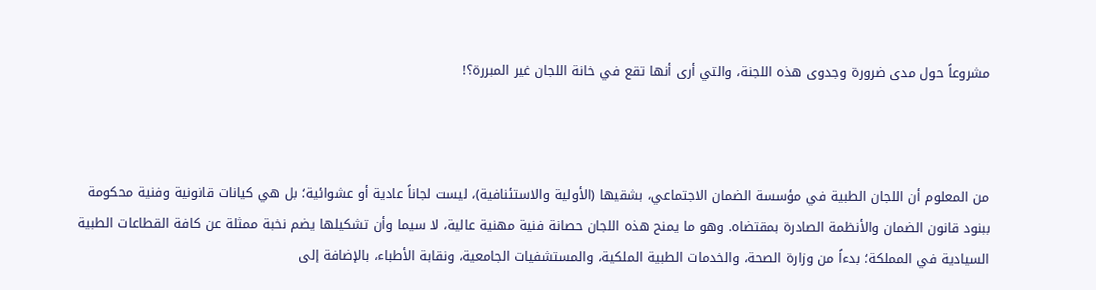مشروعاً حول مدى ضرورة وجدوى هذه اللجنة، والتي أرى أنها تقع في خانة اللجان غير المبررة؟!



من المعلوم أن اللجان الطبية في مؤسسة الضمان الاجتماعي، بشقيها (الأولية والاستئنافية)، ليست لجاناً عادية أو عشوائية؛ بل هي كيانات قانونية وفنية محكومة ببنود قانون الضمان والأنظمة الصادرة بمقتضاه. وهو ما يمنح هذه اللجان حصانة فنية مهنية عالية، لا سيما وأن تشكيلها يضم نخبة ممثلة عن كافة القطاعات الطبية السيادية في المملكة؛ بدءاً من وزارة الصحة، والخدمات الطبية الملكية، والمستشفيات الجامعية، ونقابة الأطباء، بالإضافة إلى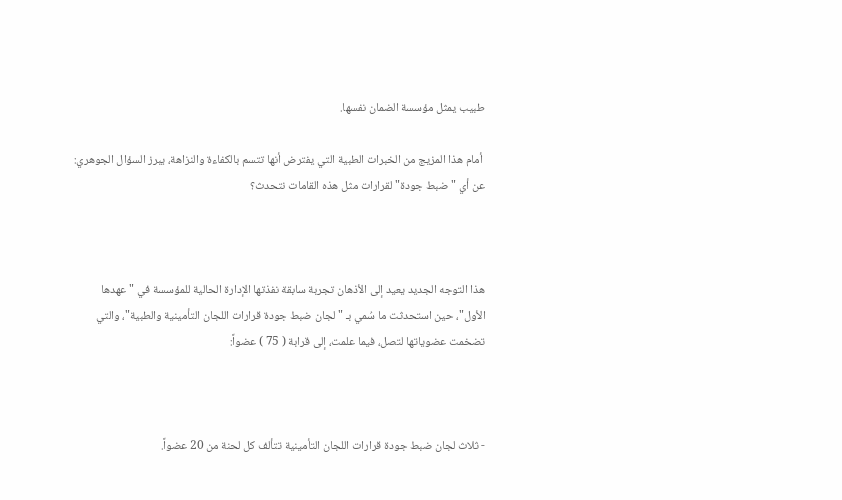طبيب يمثل مؤسسة الضمان نفسها.

 أمام هذا المزيج من الخبرات الطبية التي يفترض أنها تتسم بالكفاءة والنزاهة، يبرز السؤال الجوهري: عن أي "ضبط جودة" لقرارات مثل هذه القامات نتحدث؟



هذا التوجه الجديد يعيد إلى الأذهان تجربة سابقة نفذتها الإدارة الحالية للمؤسسة في "عهدها الأول"، حين استحدثت ما سُمي بـ "لجان ضبط جودة قرارات اللجان التأمينية والطبية"، والتي تضخمت عضوياتها لتصل، فيما علمت، إلى قرابة ( 75 ) عضواً:



- ثلاث لجان ضبط جودة قرارات اللجان التأمينية تتألف كل لحنة من 20 عضواً.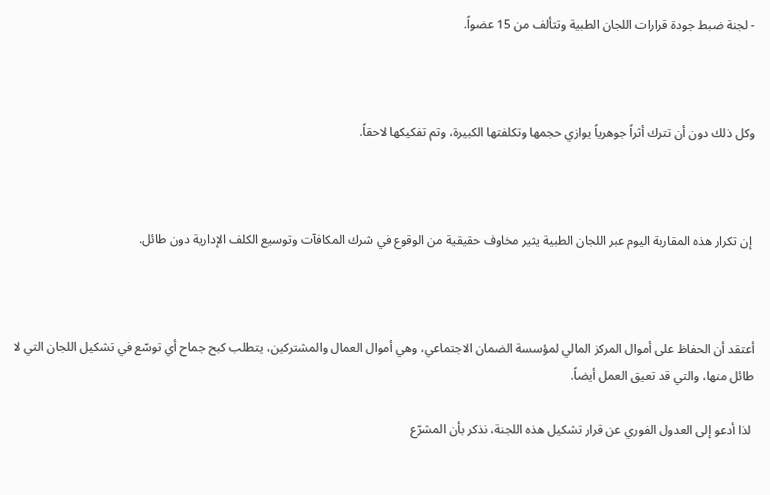- لجنة ضبط جودة قرارات اللجان الطبية وتتألف من 15 عضواً.



وكل ذلك دون أن تترك أثراً جوهرياً يوازي حجمها وتكلفتها الكبيرة، وتم تفكيكها لاحقاً.



 إن تكرار هذه المقاربة اليوم عبر اللجان الطبية يثير مخاوف حقيقية من الوقوع في شرك المكافآت وتوسيع الكلف الإدارية دون طائل.



أعتقد أن الحفاظ على أموال المركز المالي لمؤسسة الضمان الاجتماعي، وهي أموال العمال والمشتركين، يتطلب كبح جماح أي توسّع في تشكيل اللجان التي لا طائل منها، والتي قد تعيق العمل أيضاً.

 لذا أدعو إلى العدول الفوري عن قرار تشكيل هذه اللجنة، نذكر بأن المشرّع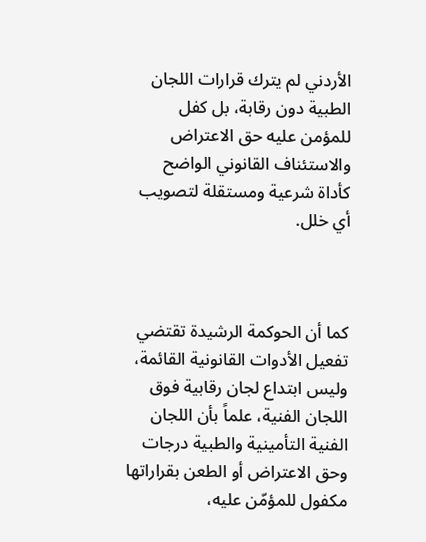الأردني لم يترك قرارات اللجان الطبية دون رقابة، بل كفل للمؤمن عليه حق الاعتراض والاستئناف القانوني الواضح كأداة شرعية ومستقلة لتصويب أي خلل.



كما أن الحوكمة الرشيدة تقتضي تفعيل الأدوات القانونية القائمة، وليس ابتداع لجان رقابية فوق اللجان الفنية، علماً بأن اللجان الفنية التأمينية والطبية درجات وحق الاعتراض أو الطعن بقراراتها مكفول للمؤمّن عليه،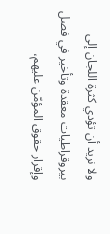ولا نريد أن تؤدي كثرة اللجان إلى بيروقراطيات معقدة وتأخير في فصل وإقرار حقوق المؤمّن عليهم،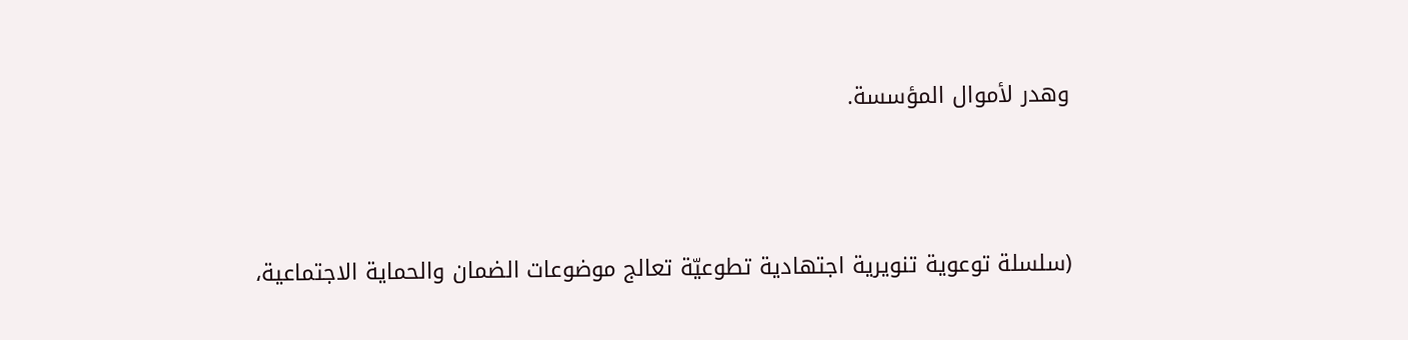وهدر لأموال المؤسسة.



(سلسلة توعوية تنويرية اجتهادية تطوعيّة تعالج موضوعات الضمان والحماية الاجتماعية،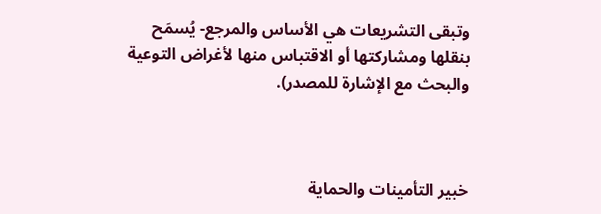وتبقى التشريعات هي الأساس والمرجع- يُسمَح بنقلها ومشاركتها أو الاقتباس منها لأغراض التوعية والبحث مع الإشارة للمصدر).



خبير التأمينات والحماية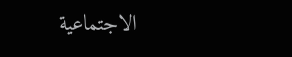الاجتماعية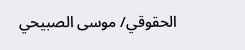الحقوقي/ موسى الصبيحي